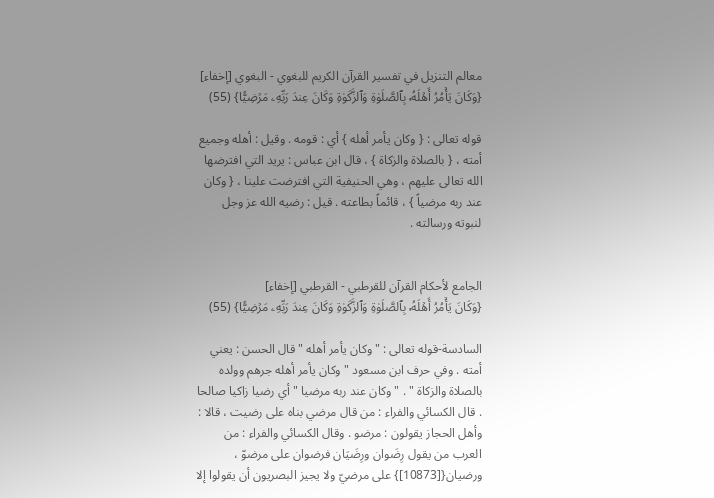معالم التنزيل في تفسير القرآن الكريم للبغوي - البغوي [إخفاء]
{وَكَانَ يَأۡمُرُ أَهۡلَهُۥ بِٱلصَّلَوٰةِ وَٱلزَّكَوٰةِ وَكَانَ عِندَ رَبِّهِۦ مَرۡضِيّٗا} (55)

قوله تعالى : { وكان يأمر أهله } أي : قومه . وقيل : أهله وجميع أمته ، { بالصلاة والزكاة } ، قال ابن عباس : يريد التي افترضها الله تعالى عليهم ، وهي الحنيفية التي افترضت علينا ، { وكان عند ربه مرضياً } ، قائماً بطاعته . قيل : رضيه الله عز وجل لنبوته ورسالته .


الجامع لأحكام القرآن للقرطبي - القرطبي [إخفاء]
{وَكَانَ يَأۡمُرُ أَهۡلَهُۥ بِٱلصَّلَوٰةِ وَٱلزَّكَوٰةِ وَكَانَ عِندَ رَبِّهِۦ مَرۡضِيّٗا} (55)

السادسة-قوله تعالى : " وكان يأمر أهله " قال الحسن : يعني أمته . وفي حرف ابن مسعود " وكان يأمر أهله جرهم وولده بالصلاة والزكاة " . " وكان عند ربه مرضيا " أي رضيا زاكيا صالحا . قال الكسائي والفراء : من قال مرضي بناه على رضيت ، قالا : وأهل الحجاز يقولون : مرضو . وقال الكسائي والفراء : من العرب من يقول رِضَوان ورِضَيَان فرضوان على مرضوّ ، ورضيان{[10873]} على مرضيّ ولا يجيز البصريون أن يقولوا إلا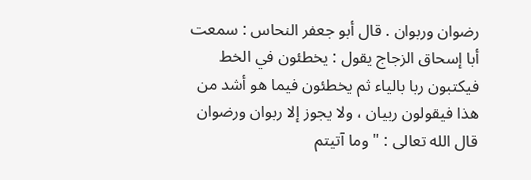رضوان وربوان . قال أبو جعفر النحاس : سمعت أبا إسحاق الزجاج يقول : يخطئون في الخط فيكتبون ربا بالياء ثم يخطئون فيما هو أشد من هذا فيقولون ربيان ، ولا يجوز إلا ربوان ورضوان قال الله تعالى : " وما آتيتم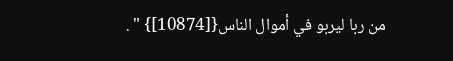من ربا ليربو في أموال الناس{[10874]} " .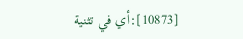[10873]:أي في تثنية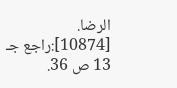الرضا.
[10874]:راجع جـ 13 ص 36.